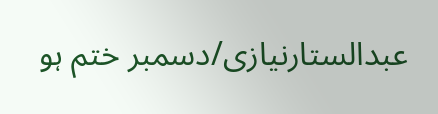عبدالستارنیازی/دسمبر ختم ہو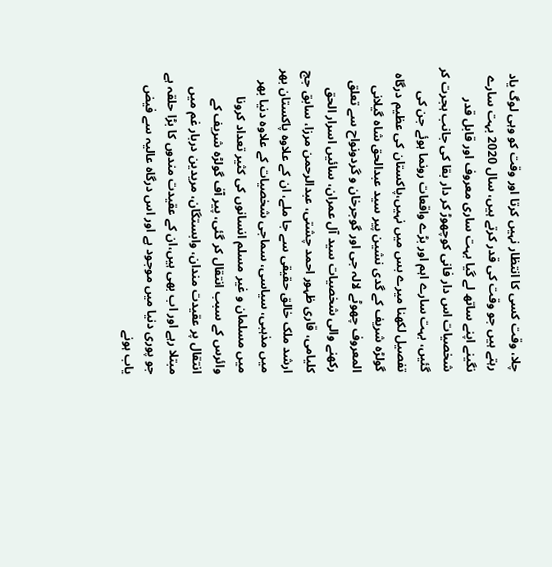چلا، وقت کسی کا انتظار نہیں کرتا اور وقت کو وہی لوگ یاد رہتے ہیں جو وقت کی قدر کرتے ہیں، سال 2020 بہت سارے نگینے اپنے ساتھ لے گیا بہت ساری معروف اور قابل قدر شخصیات اس دار فانی کوچھوڑ کر دار بقا کی جانب ہجرت کر گئیں، بہت سارے اہم اور بڑے واقعات رونما ہوئے جن کی تفصیل لکھنا میرے بس میں نہیں،پاکستان کی عظیم درگاہ گولڑہ شریف کے گدی نشین پیر سید عبدالحق شاہ گیلانی المعروف چھوٹے لالہ جی اور گوجرخان و گردونواح سے تعلق رکھنے والی شخصیات سید آل عمران، سائیں اسرار الحق کلیامی، قاری ظہور احمد چشتی، عبدالرحمن مرزا، سابق جج ارشد ملک خالق حقیقی سے جا ملے، ان کے علاوہ پاکستان بھر میں مذہبی، سیاسی، سماجی شخصیات کے علاوہ دنیا بھر میں مسلمان و غیر مسلم انسانوں کی کثیر تعداد کرونا وائرس کے سبب انتقال کر گئی، پیر آف گولڑہ شریف کے انتقال پر عقیدت مندان، وابستگان، مریدین دربار غم میں مبتلا رہے اور اب بھی ہیں،ان کے عقیدت مندوں کا بڑا حلقہ ہے جو پوری دنیا میں موجود ہے اور اس درگاہ عالیہ سے فیض یاب ہونے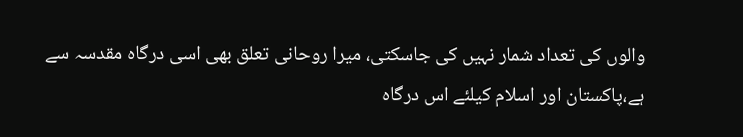والوں کی تعداد شمار نہیں کی جاسکتی، میرا روحانی تعلق بھی اسی درگاہ مقدسہ سے ہے،پاکستان اور اسلام کیلئے اس درگاہ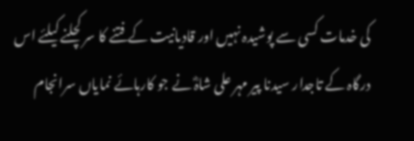کی خدمات کسی سے پوشیدہ نہیں اور قادیانیت کے فتنے کا سر کچلنے کیلئے اس درگاہ کے تاجدار سیدنا پیر مہر علی شاہؓ نے جو کارہائے نمایاں سرانجام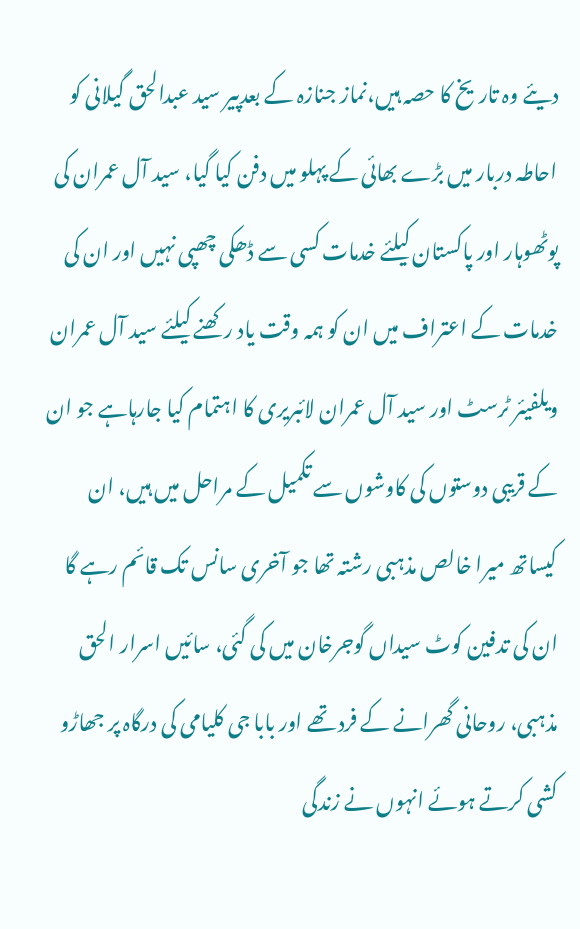دیئے وہ تاریخ کا حصہ ہیں،نماز جنازہ کے بعدپیر سید عبدالحق گیلانی کو احاطہ دربار میں بڑے بھائی کے پہلو میں دفن کیا گیا، سید آل عمران کی پوٹھوہار اور پاکستان کیلئے خدمات کسی سے ڈھکی چھپی نہیں اور ان کی خدمات کے اعتراف میں ان کو ہمہ وقت یاد رکھنے کیلئے سید آل عمران ویلفیئر ٹرسٹ اور سید آل عمران لائبریری کا اہتمام کیا جارہاہے جو ان کے قریبی دوستوں کی کاوشوں سے تکمیل کے مراحل میں ہیں، ان کیساتھ میرا خالص مذہبی رشتہ تھا جو آخری سانس تک قائم رہے گا ان کی تدفین کوٹ سیداں گوجرخان میں کی گئی، سائیں اسرار الحق مذہبی، روحانی گھرانے کے فرد تھے اور بابا جی کلیامی کی درگاہ پر جھاڑو کشی کرتے ہوئے انہوں نے زندگی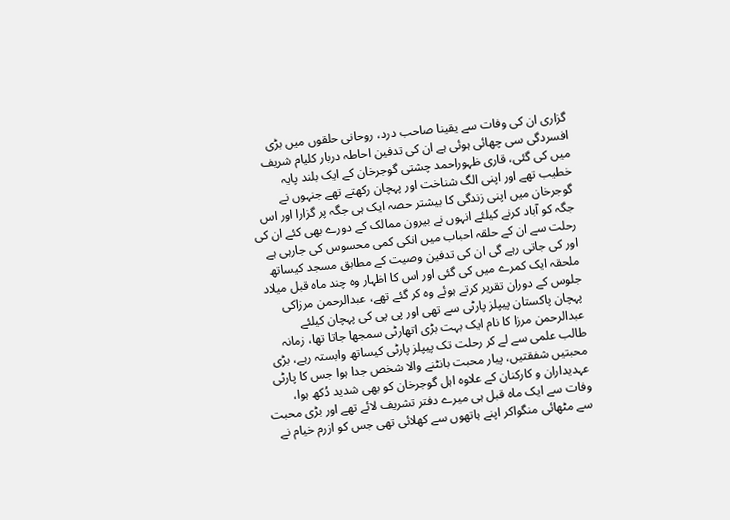گزاری ان کی وفات سے یقینا صاحب درد، روحانی حلقوں میں بڑی افسردگی سی چھائی ہوئی ہے ان کی تدفین احاطہ دربار کلیام شریف میں کی گئی، قاری ظہوراحمد چشتی گوجرخان کے ایک بلند پایہ خطیب تھے اور اپنی الگ شناخت اور پہچان رکھتے تھے جنہوں نے گوجرخان میں اپنی زندگی کا بیشتر حصہ ایک ہی جگہ پر گزارا اور اس جگہ کو آباد کرنے کیلئے انہوں نے بیرون ممالک کے دورے بھی کئے ان کی رحلت سے ان کے حلقہ احباب میں انکی کمی محسوس کی جارہی ہے اور کی جاتی رہے گی ان کی تدفین وصیت کے مطابق مسجد کیساتھ ملحقہ ایک کمرے میں کی گئی اور اس کا اظہار وہ چند ماہ قبل میلاد جلوس کے دوران تقریر کرتے ہوئے وہ کر گئے تھے، عبدالرحمن مرزاکی پہچان پاکستان پیپلز پارٹی سے تھی اور پی پی کی پہچان کیلئے عبدالرحمن مرزا کا نام ایک بہت بڑی اتھارٹی سمجھا جاتا تھا، زمانہ طالب علمی سے لے کر رحلت تک پیپلز پارٹی کیساتھ وابستہ رہے، بڑی محبتیں شفقتیں، پیار محبت بانٹنے والا شخص جدا ہوا جس کا پارٹی عہدیداران و کارکنان کے علاوہ اہل گوجرخان کو بھی شدید دُکھ ہوا، وفات سے ایک ماہ قبل ہی میرے دفتر تشریف لائے تھے اور بڑی محبت سے مٹھائی منگواکر اپنے ہاتھوں سے کھلائی تھی جس کو ازرم خیام نے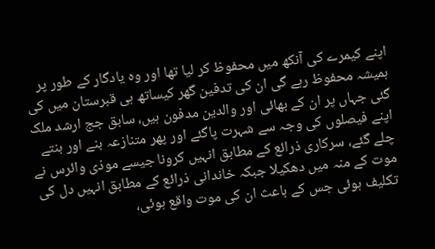اپنے کیمرے کی آنکھ میں محفوظ کر لیا تھا اور وہ یادگار کے طور پر ہمیشہ محفوظ رہے گی ان کی تدفین گھر کیساتھ ہی قبرستان میں کی گئی جہاں پر ان کے بھائی اور والدین مدفون ہیں، سابق جج ارشد ملک اپنے فیصلوں کی وجہ سے شہرت پاگئے اور پھر متنازعہ بنے اور بنتے چلے گئے، سرکاری ذرائع کے مطابق انہیں کرونا جیسے موذی وائرس نے موت کے منہ میں دھکیلا جبکہ خاندانی ذرائع کے مطابق انہیں دل کی تکلیف ہوئی جس کے باعث ان کی موت واقع ہوئی،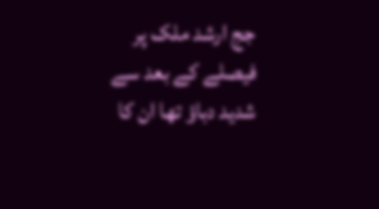جج ارشد ملک پر فیصلے کے بعد سے شدید دباؤ تھا ان کا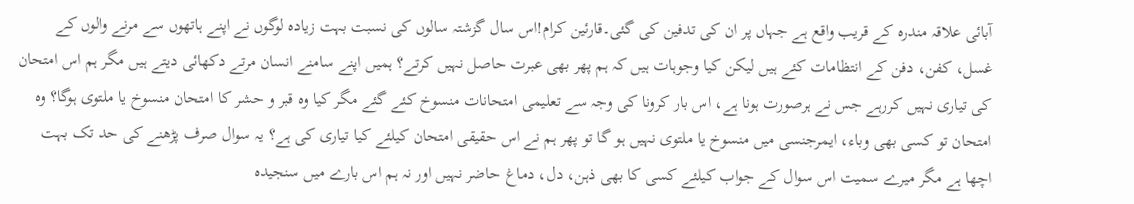آبائی علاقہ مندرہ کے قریب واقع ہے جہاں پر ان کی تدفین کی گئی۔قارئین کرام!اس سال گزشتہ سالوں کی نسبت بہت زیادہ لوگوں نے اپنے ہاتھوں سے مرنے والوں کے غسل، کفن، دفن کے انتظامات کئے ہیں لیکن کیا وجوہات ہیں کہ ہم پھر بھی عبرت حاصل نہیں کرتے؟ ہمیں اپنے سامنے انسان مرتے دکھائی دیتے ہیں مگر ہم اس امتحان کی تیاری نہیں کررہے جس نے ہرصورت ہونا ہے، اس بار کرونا کی وجہ سے تعلیمی امتحانات منسوخ کئے گئے مگر کیا وہ قبر و حشر کا امتحان منسوخ یا ملتوی ہوگا؟ وہ امتحان تو کسی بھی وباء، ایمرجنسی میں منسوخ یا ملتوی نہیں ہو گا تو پھر ہم نے اس حقیقی امتحان کیلئے کیا تیاری کی ہے؟ یہ سوال صرف پڑھنے کی حد تک بہت اچھا ہے مگر میرے سمیت اس سوال کے جواب کیلئے کسی کا بھی ذہن، دل، دماغ حاضر نہیں اور نہ ہم اس بارے میں سنجیدہ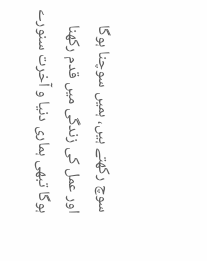سوچ رکھتے ہیں، ہمیں سوچنا ہوگا اور عمل کی زندگی میں قدم رکھنا ہوگا تبھی ہماری دنیا و آخرت سنورے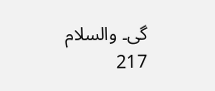گی۔ والسلام
217